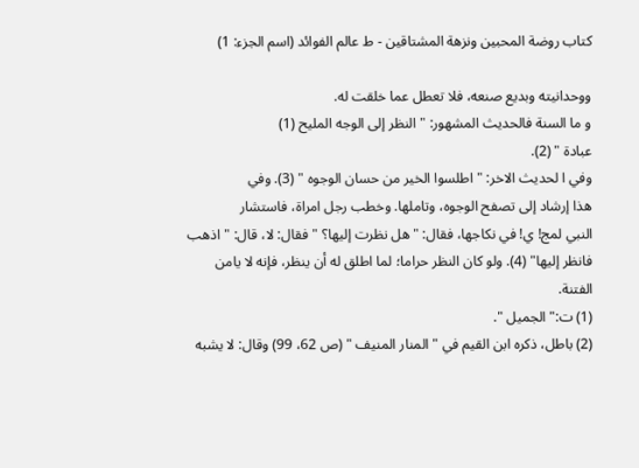كتاب روضة المحبين ونزهة المشتاقين - ط عالم الفوائد (اسم الجزء: 1)

ووحدانيته وبديع صنعه، فلا تعطل عما خلقت له.
و ما السنة فالحديث المشهور: " النظر إلى الوجه المليح (1)
عبادة " (2).
وفي ا لحديث الاخر: " اطلسوا الخير من حسان الوجوه " (3). وفي
هذا إرشاد إلى تصفح الوجوه، وتاملها. وخطب رجل امراة، فاستشار
النبي لمج! ي! في نكاجها، فقال: "هل نظرت إليها؟ " فقال: لا، قال: " اذهب
فانظر إليها" (4). ولو كان النظر حراما؛ لما اطلق له أن ينظر، فإنه لا يامن
الفتنة.
(1) ت:"الجميل ".
(2) باطل، ذكره ابن القيم في " المنار المنيف " (ص 62، 99) وقال: لا يشبه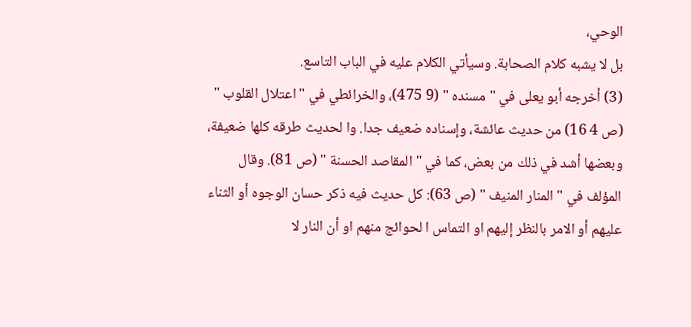الوحي،
بل لا يشبه كلام الصحابة. وسيأتي الكلام عليه في الباب التاسع.
(3) أخرجه أبو يعلى في " مسنده " (9 475)، والخرائطي في " اعتلال القلوب "
(ص 4 16) من حديث عائشة، وإسناده ضعيف جدا. وا لحديث طرقه كلها ضعيفة،
وبعضها أشد في ذلك من بعض، كما في " المقاصد الحسنة " (ص 81). وقال
المؤلف في " المنار المنيف " (ص 63): كل حديث فيه ذكر حسان الوجوه أو الثناء
عليهم أو الامر بالنظر إليهم او التماس ا لحوائج منهم او أن النار لا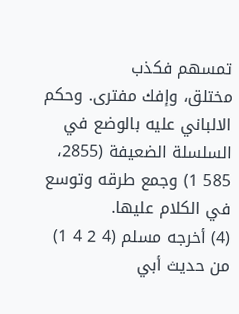تمسهم فكذب
مختلق، وإفك مفترى. وحكم الالباني عليه بالوضع في السلسلة الضعيفة (2855،
585 1) وجمع طرقه وتوسع في الكلام عليها.
(4) أخرجه مسلم (4 2 4 1) من حديث أبي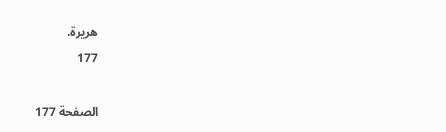هريرة.
177

الصفحة 177